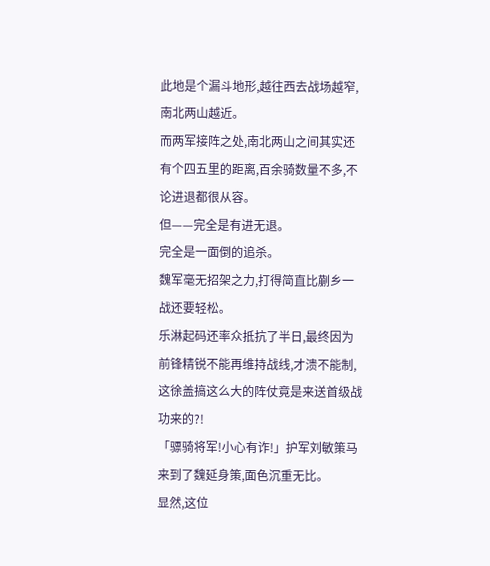此地是个漏斗地形,越往西去战场越窄,南北两山越近。
而两军接阵之处,南北两山之间其实还有个四五里的距离,百余骑数量不多,不论进退都很从容。
但——完全是有进无退。
完全是一面倒的追杀。
魏军毫无招架之力,打得简直比蒯乡一战还要轻松。
乐淋起码还率众抵抗了半日,最终因为前锋精锐不能再维持战线,才溃不能制,这徐盖搞这么大的阵仗竟是来送首级战功来的?!
「骠骑将军!小心有诈!」护军刘敏策马来到了魏延身策,面色沉重无比。
显然,这位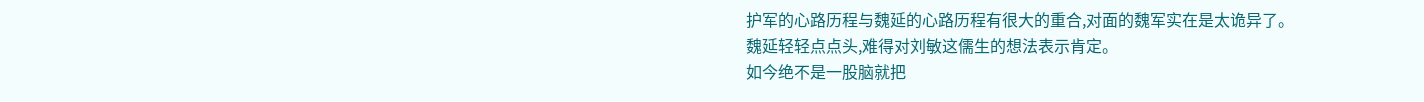护军的心路历程与魏延的心路历程有很大的重合,对面的魏军实在是太诡异了。
魏延轻轻点点头,难得对刘敏这儒生的想法表示肯定。
如今绝不是一股脑就把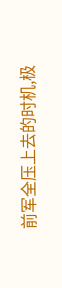前军全压上去的时机,极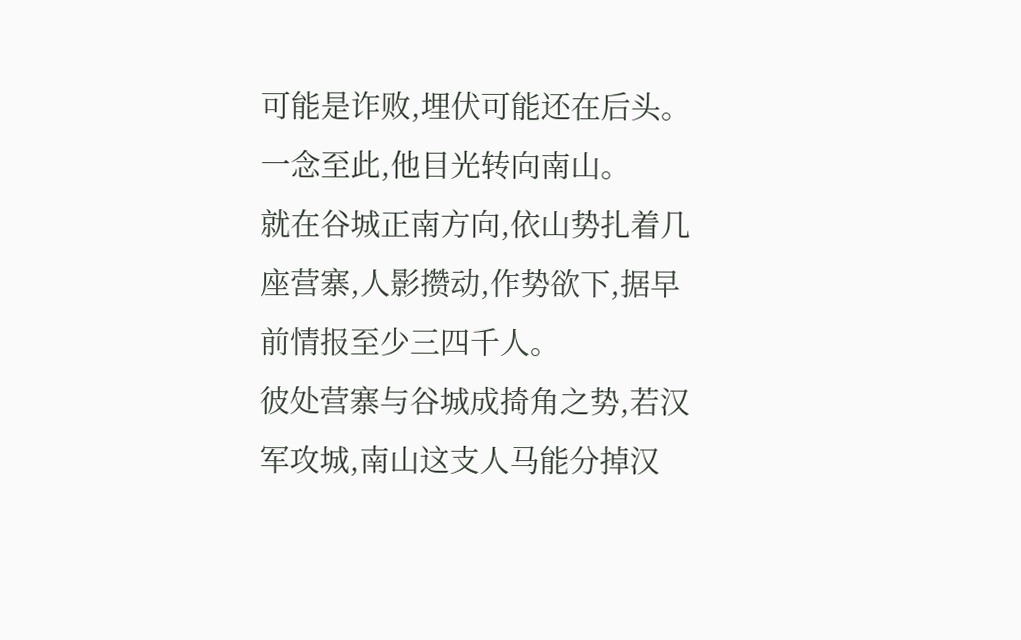可能是诈败,埋伏可能还在后头。
一念至此,他目光转向南山。
就在谷城正南方向,依山势扎着几座营寨,人影攒动,作势欲下,据早前情报至少三四千人。
彼处营寨与谷城成掎角之势,若汉军攻城,南山这支人马能分掉汉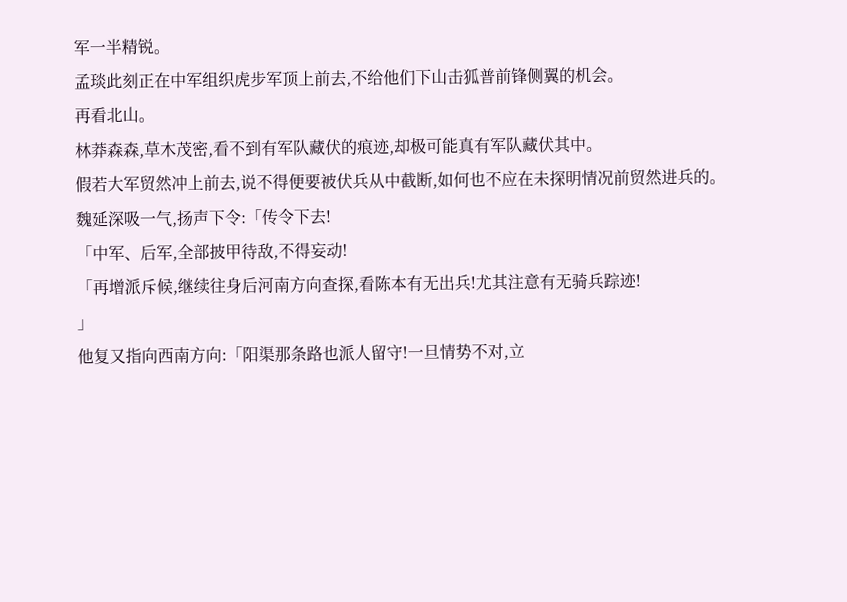军一半精锐。
孟琰此刻正在中军组织虎步军顶上前去,不给他们下山击狐普前锋侧翼的机会。
再看北山。
林莽森森,草木茂密,看不到有军队藏伏的痕迹,却极可能真有军队藏伏其中。
假若大军贸然冲上前去,说不得便要被伏兵从中截断,如何也不应在未探明情况前贸然进兵的。
魏延深吸一气,扬声下令:「传令下去!
「中军、后军,全部披甲待敌,不得妄动!
「再增派斥候,继续往身后河南方向查探,看陈本有无出兵!尤其注意有无骑兵踪迹!
」
他复又指向西南方向:「阳渠那条路也派人留守!一旦情势不对,立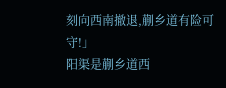刻向西南撤退,蒯乡道有险可守!」
阳渠是蒯乡道西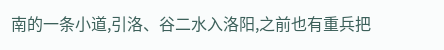南的一条小道,引洛、谷二水入洛阳,之前也有重兵把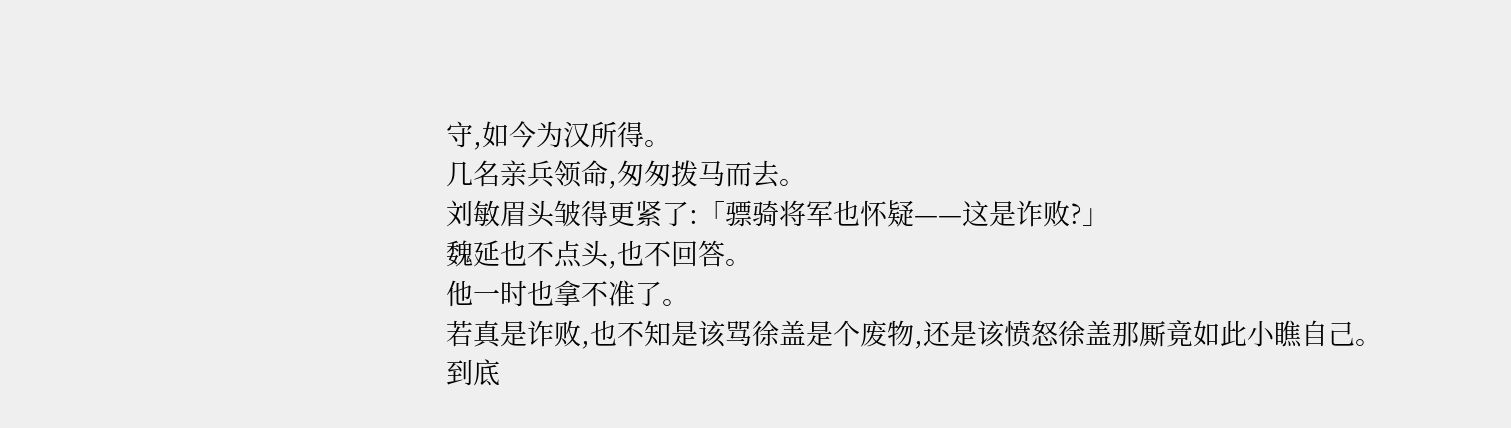守,如今为汉所得。
几名亲兵领命,匆匆拨马而去。
刘敏眉头皱得更紧了:「骠骑将军也怀疑——这是诈败?」
魏延也不点头,也不回答。
他一时也拿不准了。
若真是诈败,也不知是该骂徐盖是个废物,还是该愤怒徐盖那厮竟如此小瞧自己。
到底